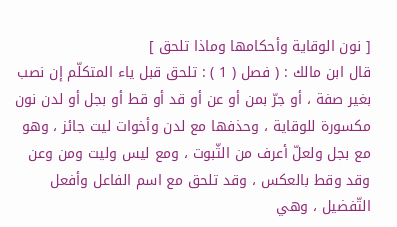[ نون الوقاية وأحكامها وماذا تلحق ]
قال ابن مالك : ( فصل ( 1 ) : تلحق قبل ياء المتكلّم إن نصب بغير صفة ، أو جرّ بمن أو عن أو قد أو قط أو بجل أو لدن نون مكسورة للوقاية ، وحذفها مع لدن وأخوات ليت جائز ، وهو مع بجل ولعلّ أعرف من الثّبوت ، ومع ليس وليت ومن وعن وقد وقط بالعكس ، وقد تلحق مع اسم الفاعل وأفعل التّفضيل ، وهي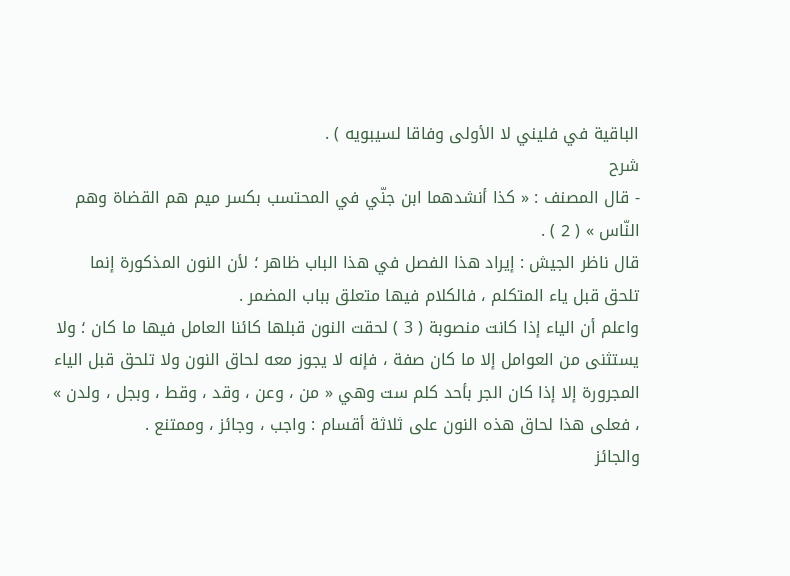الباقية في فليني لا الأولى وفاقا لسيبويه ) .
شرح
- قال المصنف : « كذا أنشدهما ابن جنّي في المحتسب بكسر ميم هم القضاة وهم النّاس » ( 2 ) .
قال ناظر الجيش : إيراد هذا الفصل في هذا الباب ظاهر ؛ لأن النون المذكورة إنما تلحق قبل ياء المتكلم ، فالكلام فيها متعلق بباب المضمر .
واعلم أن الياء إذا كانت منصوبة ( 3 ) لحقت النون قبلها كائنا العامل فيها ما كان ؛ ولا يستثنى من العوامل إلا ما كان صفة ، فإنه لا يجوز معه لحاق النون ولا تلحق قبل الياء المجرورة إلا إذا كان الجر بأحد كلم ست وهي « من ، وعن ، وقد ، وقط ، وبجل ، ولدن » ، فعلى هذا لحاق هذه النون على ثلاثة أقسام : واجب ، وجائز ، وممتنع .
والجائز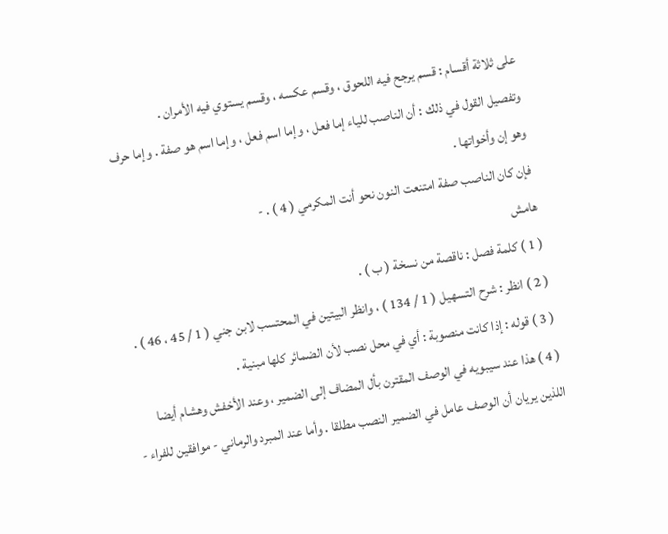على ثلاثة أقسام : قسم يرجح فيه اللحوق ، وقسم عكسه ، وقسم يستوي فيه الأمران .
وتفصيل القول في ذلك : أن الناصب للياء إما فعل ، وإما اسم فعل ، وإما اسم هو صفة . وإما حرف وهو إن وأخواتها .
فإن كان الناصب صفة امتنعت النون نحو أنت المكرمي ( 4 ) . -
هامش
( 1 ) كلمة فصل : ناقصة من نسخة ( ب ) .
( 2 ) انظر : شرح التسهيل ( 1 / 134 ) ، وانظر البيتين في المحتسب لابن جني ( 1 / 45 ، 46 ) .
( 3 ) قوله : إذا كانت منصوبة : أي في محل نصب لأن الضمائر كلها مبنية .
( 4 ) هذا عند سيبويه في الوصف المقترن بأل المضاف إلى الضمير ، وعند الأخفش وهشام أيضا اللذين يريان أن الوصف عامل في الضمير النصب مطلقا . وأما عند المبرد والرماني - موافقين للفراء -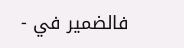فالضمير في -